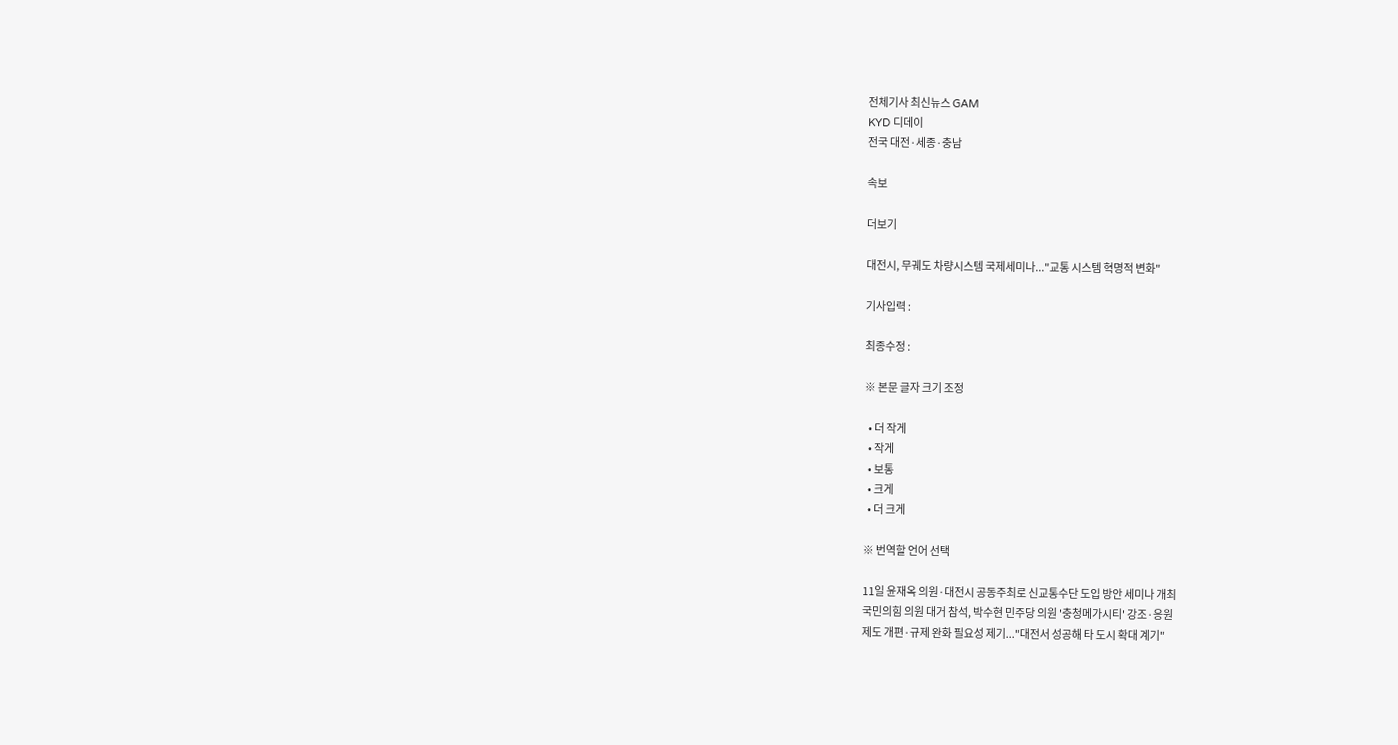전체기사 최신뉴스 GAM
KYD 디데이
전국 대전·세종·충남

속보

더보기

대전시, 무궤도 차량시스템 국제세미나..."교통 시스템 혁명적 변화"

기사입력 :

최종수정 :

※ 본문 글자 크기 조정

  • 더 작게
  • 작게
  • 보통
  • 크게
  • 더 크게

※ 번역할 언어 선택

11일 윤재옥 의원·대전시 공동주최로 신교통수단 도입 방안 세미나 개최
국민의힘 의원 대거 참석, 박수현 민주당 의원 '충청메가시티' 강조·응원
제도 개편·규제 완화 필요성 제기..."대전서 성공해 타 도시 확대 계기"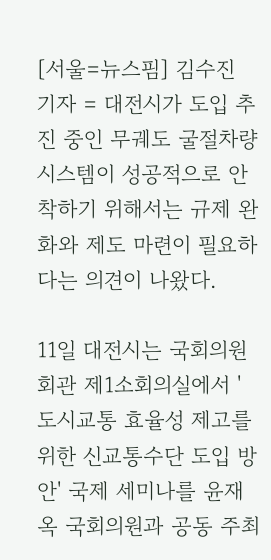[서울=뉴스핌] 김수진 기자 = 대전시가 도입 추진 중인 무궤도 굴절차량시스템이 성공적으로 안착하기 위해서는 규제 완화와 제도 마련이 필요하다는 의견이 나왔다.

11일 대전시는 국회의원회관 제1소회의실에서 '도시교통 효율성 제고를 위한 신교통수단 도입 방안' 국제 세미나를 윤재옥 국회의원과 공동 주최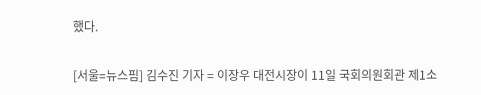했다.

[서울=뉴스핌] 김수진 기자 = 이장우 대전시장이 11일 국회의원회관 제1소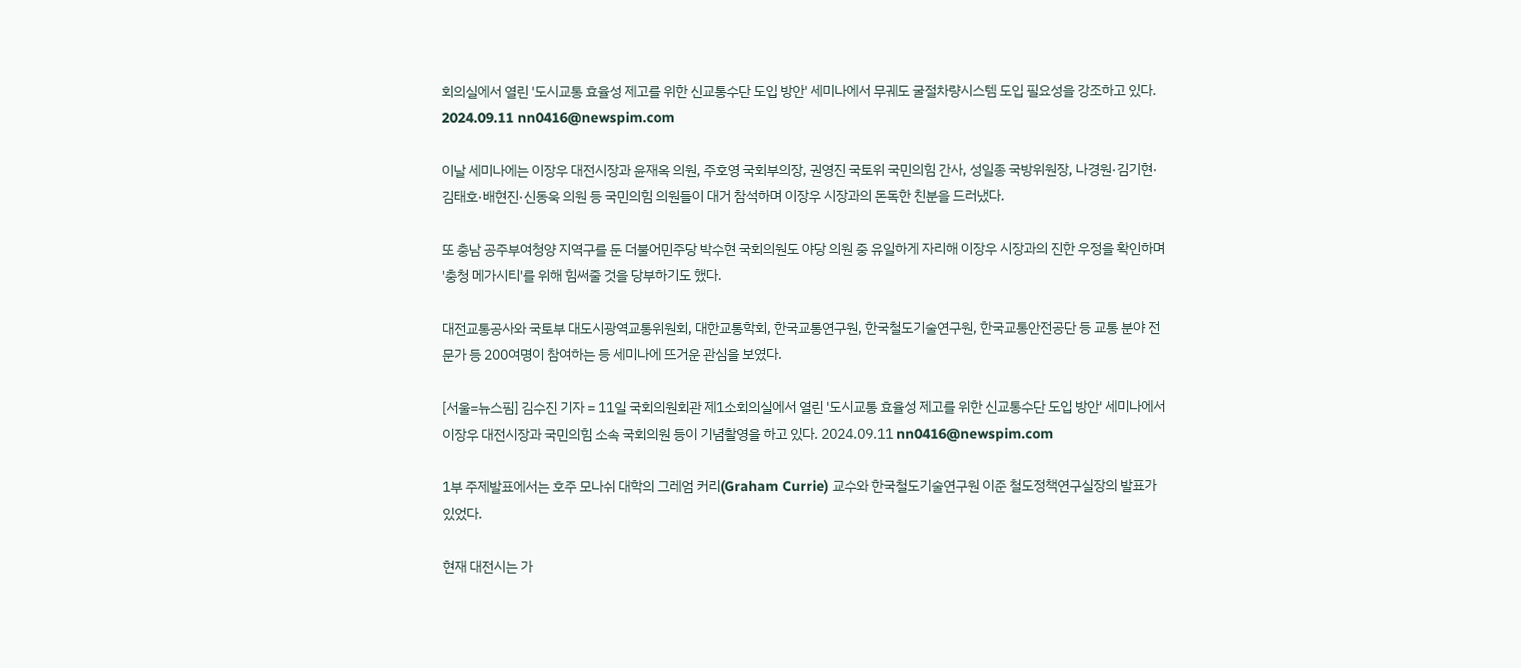회의실에서 열린 '도시교통 효율성 제고를 위한 신교통수단 도입 방안' 세미나에서 무궤도 굴절차량시스템 도입 필요성을 강조하고 있다. 2024.09.11 nn0416@newspim.com

이날 세미나에는 이장우 대전시장과 윤재옥 의원, 주호영 국회부의장, 권영진 국토위 국민의힘 간사, 성일종 국방위원장, 나경원·김기현·김태호·배현진·신동욱 의원 등 국민의힘 의원들이 대거 참석하며 이장우 시장과의 돈독한 친분을 드러냈다.

또 충남 공주부여청양 지역구를 둔 더불어민주당 박수현 국회의원도 야당 의원 중 유일하게 자리해 이장우 시장과의 진한 우정을 확인하며 '충청 메가시티'를 위해 힘써줄 것을 당부하기도 했다.

대전교통공사와 국토부 대도시광역교통위원회, 대한교통학회, 한국교통연구원, 한국철도기술연구원, 한국교통안전공단 등 교통 분야 전문가 등 200여명이 참여하는 등 세미나에 뜨거운 관심을 보였다.

[서울=뉴스핌] 김수진 기자 = 11일 국회의원회관 제1소회의실에서 열린 '도시교통 효율성 제고를 위한 신교통수단 도입 방안' 세미나에서 이장우 대전시장과 국민의힘 소속 국회의원 등이 기념촬영을 하고 있다. 2024.09.11 nn0416@newspim.com

1부 주제발표에서는 호주 모나쉬 대학의 그레엄 커리(Graham Currie) 교수와 한국철도기술연구원 이준 철도정책연구실장의 발표가 있었다.

현재 대전시는 가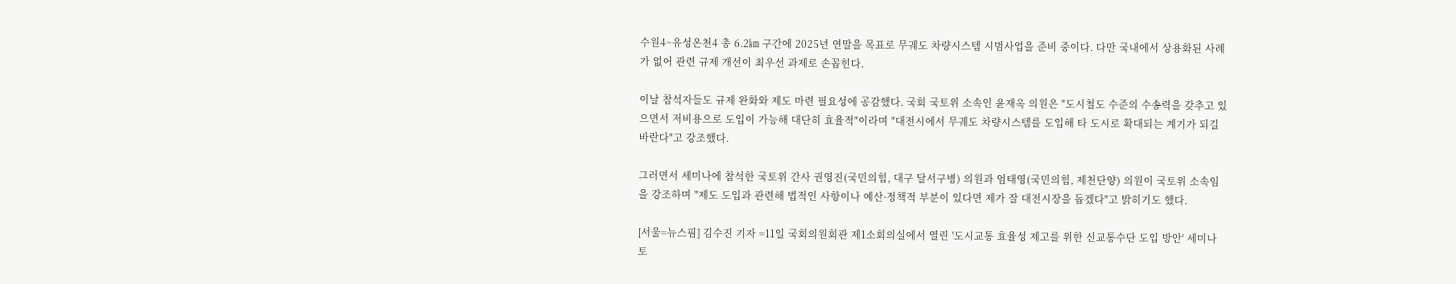수원4~유성온천4 총 6.2㎞ 구간에 2025년 연말을 목표로 무궤도 차량시스템 시범사업을 준비 중이다. 다만 국내에서 상용화된 사례가 없어 관련 규제 개선이 최우선 과제로 손꼽힌다.

이날 참석자들도 규제 완화와 제도 마련 필요성에 공감했다. 국회 국토위 소속인 윤재옥 의원은 "도시철도 수준의 수송력을 갖추고 있으면서 저비용으로 도입이 가능해 대단히 효율적"이라며 "대전시에서 무궤도 차량시스템를 도입해 타 도시로 확대되는 계기가 되길 바란다"고 강조했다.

그러면서 세미나에 참석한 국토위 간사 권영진(국민의힘, 대구 달서구병) 의원과 엄태영(국민의힘, 제천단양) 의원이 국토위 소속임을 강조하며 "제도 도입과 관련해 법적인 사항이나 예산·정책적 부분이 있다면 제가 잘 대전시장을 돕겠다"고 밝히기도 했다.

[서울=뉴스핌] 김수진 기자 =11일 국회의원회관 제1소회의실에서 열린 '도시교통 효율성 제고를 위한 신교통수단 도입 방안' 세미나 토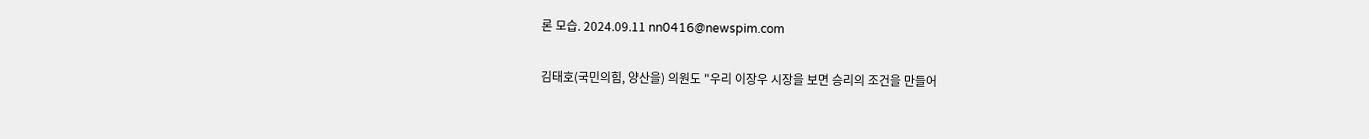론 모습. 2024.09.11 nn0416@newspim.com

김태호(국민의힘, 양산을) 의원도 "우리 이장우 시장을 보면 승리의 조건을 만들어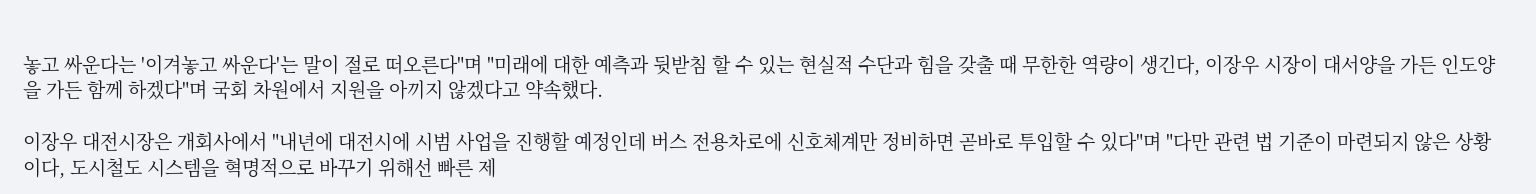놓고 싸운다는 '이겨놓고 싸운다'는 말이 절로 떠오른다"며 "미래에 대한 예측과 뒷받침 할 수 있는 현실적 수단과 힘을 갖출 때 무한한 역량이 생긴다, 이장우 시장이 대서양을 가든 인도양을 가든 함께 하겠다"며 국회 차원에서 지원을 아끼지 않겠다고 약속했다.

이장우 대전시장은 개회사에서 "내년에 대전시에 시범 사업을 진행할 예정인데 버스 전용차로에 신호체계만 정비하면 곧바로 투입할 수 있다"며 "다만 관련 법 기준이 마련되지 않은 상황이다, 도시철도 시스템을 혁명적으로 바꾸기 위해선 빠른 제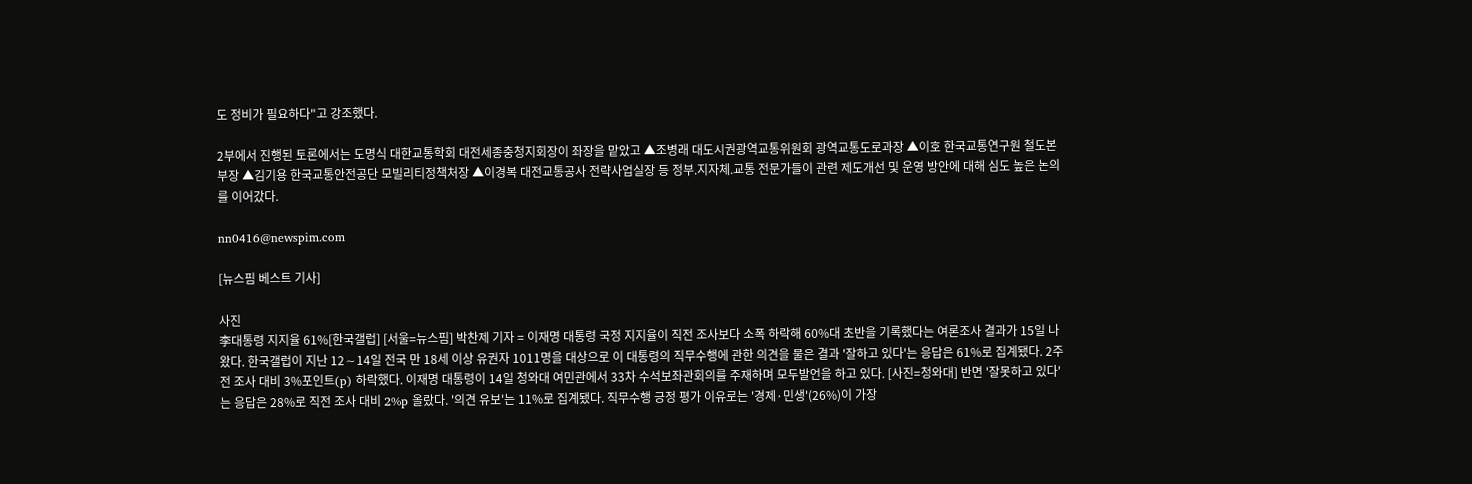도 정비가 필요하다"고 강조했다.

2부에서 진행된 토론에서는 도명식 대한교통학회 대전세종충청지회장이 좌장을 맡았고 ▲조병래 대도시권광역교통위원회 광역교통도로과장 ▲이호 한국교통연구원 철도본부장 ▲김기용 한국교통안전공단 모빌리티정책처장 ▲이경복 대전교통공사 전략사업실장 등 정부․지자체․교통 전문가들이 관련 제도개선 및 운영 방안에 대해 심도 높은 논의를 이어갔다.

nn0416@newspim.com

[뉴스핌 베스트 기사]

사진
李대통령 지지율 61%[한국갤럽] [서울=뉴스핌] 박찬제 기자 = 이재명 대통령 국정 지지율이 직전 조사보다 소폭 하락해 60%대 초반을 기록했다는 여론조사 결과가 15일 나왔다. 한국갤럽이 지난 12∼14일 전국 만 18세 이상 유권자 1011명을 대상으로 이 대통령의 직무수행에 관한 의견을 물은 결과 '잘하고 있다'는 응답은 61%로 집계됐다. 2주 전 조사 대비 3%포인트(p) 하락했다. 이재명 대통령이 14일 청와대 여민관에서 33차 수석보좌관회의를 주재하며 모두발언을 하고 있다. [사진=청와대] 반면 '잘못하고 있다'는 응답은 28%로 직전 조사 대비 2%p 올랐다. '의견 유보'는 11%로 집계됐다. 직무수행 긍정 평가 이유로는 '경제·민생'(26%)이 가장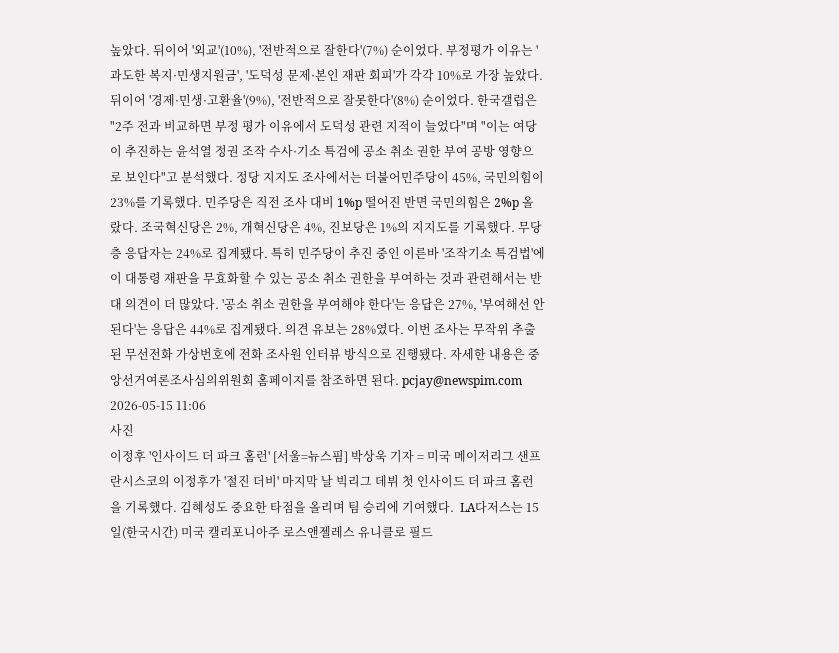높았다. 뒤이어 '외교'(10%), '전반적으로 잘한다'(7%) 순이었다. 부정평가 이유는 '과도한 복지·민생지원금', '도덕성 문제·본인 재판 회피'가 각각 10%로 가장 높았다. 뒤이어 '경제·민생·고환율'(9%), '전반적으로 잘못한다'(8%) 순이었다. 한국갤럽은 "2주 전과 비교하면 부정 평가 이유에서 도덕성 관련 지적이 늘었다"며 "이는 여당이 추진하는 윤석열 정권 조작 수사·기소 특검에 공소 취소 권한 부여 공방 영향으로 보인다"고 분석했다. 정당 지지도 조사에서는 더불어민주당이 45%, 국민의힘이 23%를 기록했다. 민주당은 직전 조사 대비 1%p 떨어진 반면 국민의힘은 2%p 올랐다. 조국혁신당은 2%, 개혁신당은 4%, 진보당은 1%의 지지도를 기록했다. 무당층 응답자는 24%로 집계됐다. 특히 민주당이 추진 중인 이른바 '조작기소 특검법'에 이 대통령 재판을 무효화할 수 있는 공소 취소 권한을 부여하는 것과 관련해서는 반대 의견이 더 많았다. '공소 취소 권한을 부여해야 한다'는 응답은 27%, '부여해선 안 된다'는 응답은 44%로 집계됐다. 의견 유보는 28%였다. 이번 조사는 무작위 추출된 무선전화 가상번호에 전화 조사원 인터뷰 방식으로 진행됐다. 자세한 내용은 중앙선거여론조사심의위원회 홈페이지를 참조하면 된다. pcjay@newspim.com 2026-05-15 11:06
사진
이정후 '인사이드 더 파크 홈런' [서울=뉴스핌] 박상욱 기자 = 미국 메이저리그 샌프란시스코의 이정후가 '절진 더비' 마지막 날 빅리그 데뷔 첫 인사이드 더 파크 홈런을 기록했다. 김혜성도 중요한 타점을 올리며 팀 승리에 기여했다.  LA다저스는 15일(한국시간) 미국 캘리포니아주 로스앤젤레스 유니클로 필드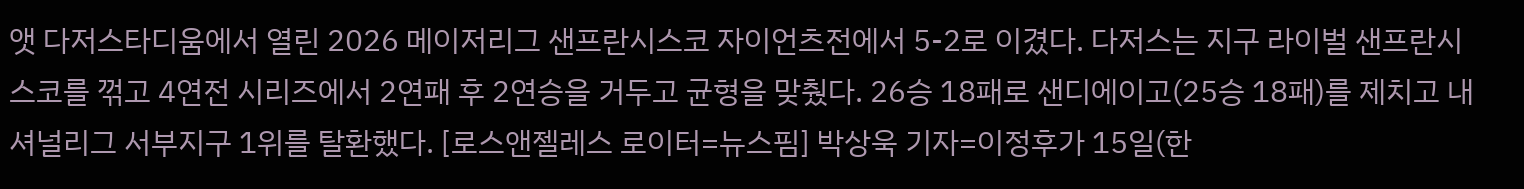앳 다저스타디움에서 열린 2026 메이저리그 샌프란시스코 자이언츠전에서 5-2로 이겼다. 다저스는 지구 라이벌 샌프란시스코를 꺾고 4연전 시리즈에서 2연패 후 2연승을 거두고 균형을 맞췄다. 26승 18패로 샌디에이고(25승 18패)를 제치고 내셔널리그 서부지구 1위를 탈환했다. [로스앤젤레스 로이터=뉴스핌] 박상욱 기자=이정후가 15일(한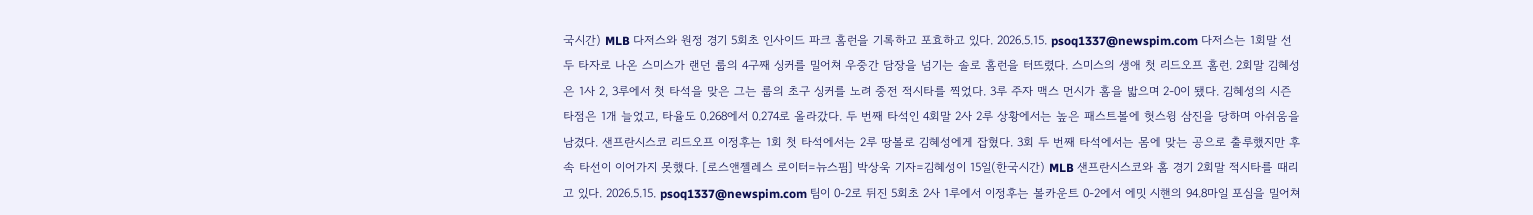국시간) MLB 다저스와 원정 경기 5회초 인사이드 파크 홈런을 기록하고 포효하고 있다. 2026.5.15. psoq1337@newspim.com 다저스는 1회말 선두 타자로 나온 스미스가 랜던 룹의 4구째 싱커를 밀어쳐 우중간 담장을 넘기는 솔로 홈런을 터뜨렸다. 스미스의 생애 첫 리드오프 홈런. 2회말 김혜성은 1사 2, 3루에서 첫 타석을 맞은 그는 룹의 초구 싱커를 노려 중전 적시타를 찍었다. 3루 주자 맥스 먼시가 홈을 밟으며 2-0이 됐다. 김혜성의 시즌 타점은 1개 늘었고, 타율도 0.268에서 0.274로 올라갔다. 두 번째 타석인 4회말 2사 2루 상황에서는 높은 패스트볼에 헛스윙 삼진을 당하며 아쉬움을 남겼다. 샌프란시스코 리드오프 이정후는 1회 첫 타석에서는 2루 땅볼로 김혜성에게 잡혔다. 3회 두 번째 타석에서는 몸에 맞는 공으로 출루했지만 후속 타선이 이어가지 못했다. [로스앤젤레스 로이터=뉴스핌] 박상욱 기자=김혜성이 15일(한국시간) MLB 샌프란시스코와 홈 경기 2회말 적시타를 때리고 있다. 2026.5.15. psoq1337@newspim.com 팀이 0-2로 뒤진 5회초 2사 1루에서 이정후는 볼카운트 0-2에서 에밋 시핸의 94.8마일 포심을 밀어쳐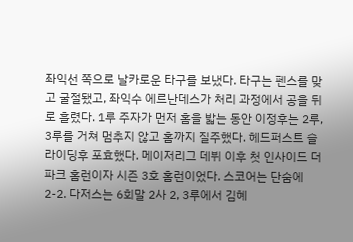좌익선 쪽으로 날카로운 타구를 보냈다. 타구는 펜스를 맞고 굴절됐고, 좌익수 에르난데스가 처리 과정에서 공을 뒤로 흘렸다. 1루 주자가 먼저 홈을 밟는 동안 이정후는 2루, 3루를 거쳐 멈추지 않고 홈까지 질주했다. 헤드퍼스트 슬라이딩후 포효했다. 메이저리그 데뷔 이후 첫 인사이드 더 파크 홈런이자 시즌 3호 홈런이었다. 스코어는 단숨에 2-2. 다저스는 6회말 2사 2, 3루에서 김혜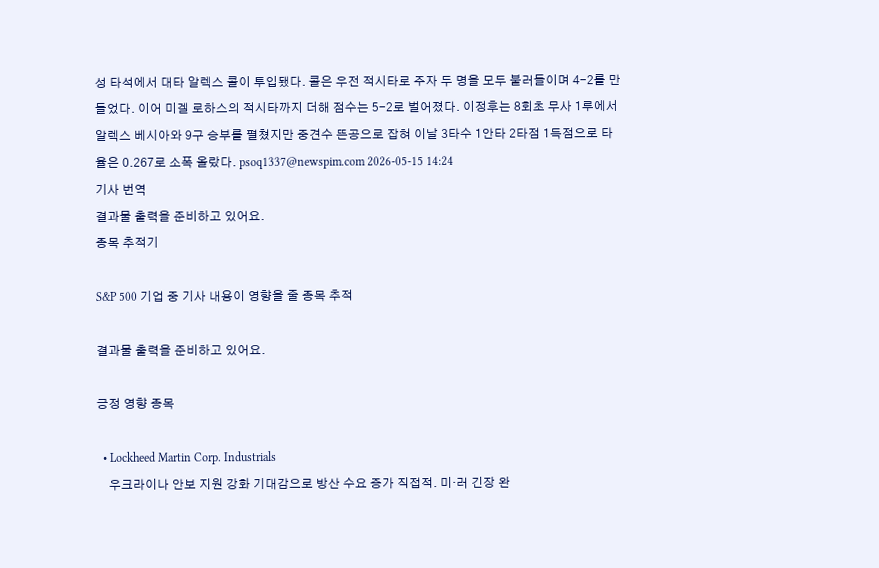성 타석에서 대타 알렉스 콜이 투입됐다. 콜은 우전 적시타로 주자 두 명을 모두 불러들이며 4-2를 만들었다. 이어 미겔 로하스의 적시타까지 더해 점수는 5-2로 벌어졌다. 이정후는 8회초 무사 1루에서 알렉스 베시아와 9구 승부를 펼쳤지만 중견수 뜬공으로 잡혀 이날 3타수 1안타 2타점 1득점으로 타율은 0.267로 소폭 올랐다. psoq1337@newspim.com 2026-05-15 14:24
기사 번역
결과물 출력을 준비하고 있어요.
종목 추적기

S&P 500 기업 중 기사 내용이 영향을 줄 종목 추적

결과물 출력을 준비하고 있어요.

긍정 영향 종목

  • Lockheed Martin Corp. Industrials
    우크라이나 안보 지원 강화 기대감으로 방산 수요 증가 직접적. 미·러 긴장 완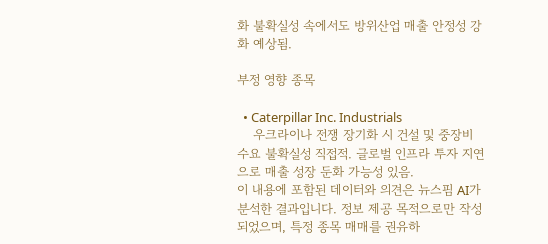화 불확실성 속에서도 방위산업 매출 안정성 강화 예상됨.

부정 영향 종목

  • Caterpillar Inc. Industrials
    우크라이나 전쟁 장기화 시 건설 및 중장비 수요 불확실성 직접적. 글로벌 인프라 투자 지연으로 매출 성장 둔화 가능성 있음.
이 내용에 포함된 데이터와 의견은 뉴스핌 AI가 분석한 결과입니다. 정보 제공 목적으로만 작성되었으며, 특정 종목 매매를 권유하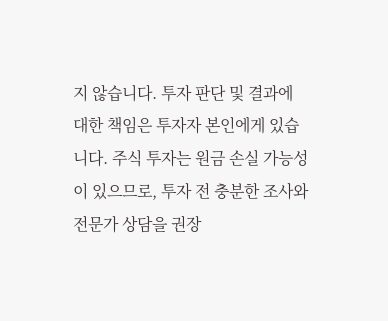지 않습니다. 투자 판단 및 결과에 대한 책임은 투자자 본인에게 있습니다. 주식 투자는 원금 손실 가능성이 있으므로, 투자 전 충분한 조사와 전문가 상담을 권장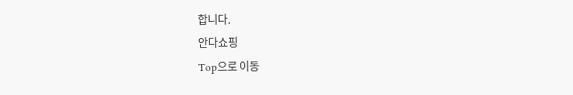합니다.
안다쇼핑
Top으로 이동